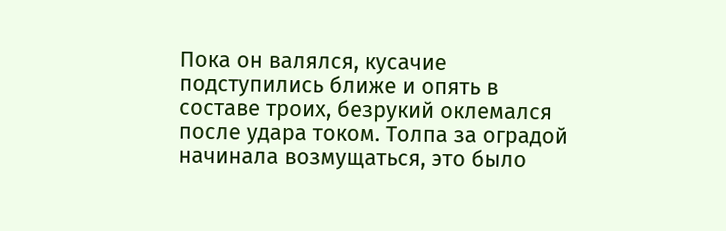Пока он валялся, кусачие подступились ближе и опять в составе троих, безрукий оклемался после удара током. Толпа за оградой начинала возмущаться, это было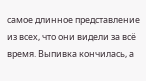самое длинное представление из всех, что они видели за всё время. Выпивка кончилась, а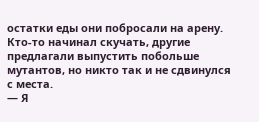остатки еды они побросали на арену. Кто-то начинал скучать, другие предлагали выпустить побольше мутантов, но никто так и не сдвинулся с места.
— Я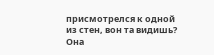присмотрелся к одной из стен, вон та видишь? Она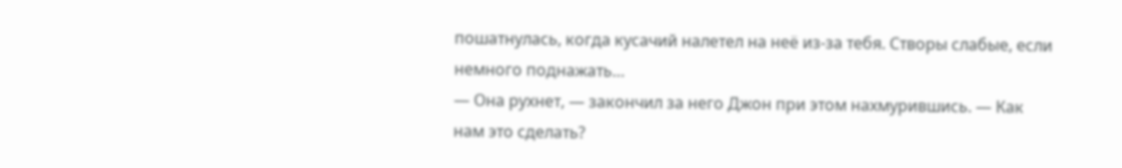пошатнулась, когда кусачий налетел на неё из-за тебя. Створы слабые, если немного поднажать…
— Она рухнет, — закончил за него Джон при этом нахмурившись. — Как нам это сделать?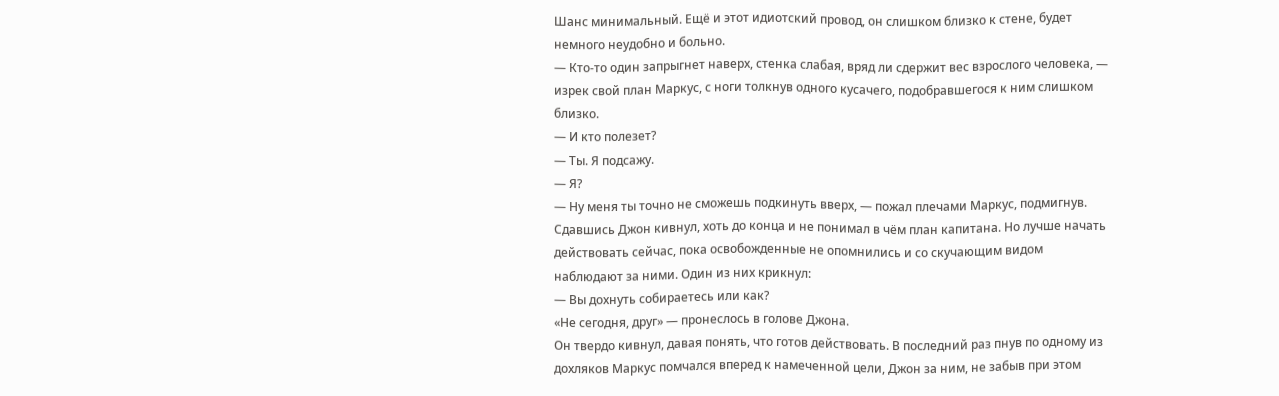Шанс минимальный. Ещё и этот идиотский провод, он слишком близко к стене, будет немного неудобно и больно.
— Кто-то один запрыгнет наверх, стенка слабая, вряд ли сдержит вес взрослого человека, — изрек свой план Маркус, с ноги толкнув одного кусачего, подобравшегося к ним слишком близко.
— И кто полезет?
— Ты. Я подсажу.
— Я?
— Ну меня ты точно не сможешь подкинуть вверх, — пожал плечами Маркус, подмигнув.
Сдавшись Джон кивнул, хоть до конца и не понимал в чём план капитана. Но лучше начать действовать сейчас, пока освобожденные не опомнились и со скучающим видом наблюдают за ними. Один из них крикнул:
— Вы дохнуть собираетесь или как?
«Не сегодня, друг» — пронеслось в голове Джона.
Он твердо кивнул, давая понять, что готов действовать. В последний раз пнув по одному из дохляков Маркус помчался вперед к намеченной цели, Джон за ним, не забыв при этом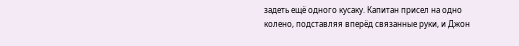задеть ещё одного кусаку. Капитан присел на одно колено, подставляя вперёд связанные руки, и Джон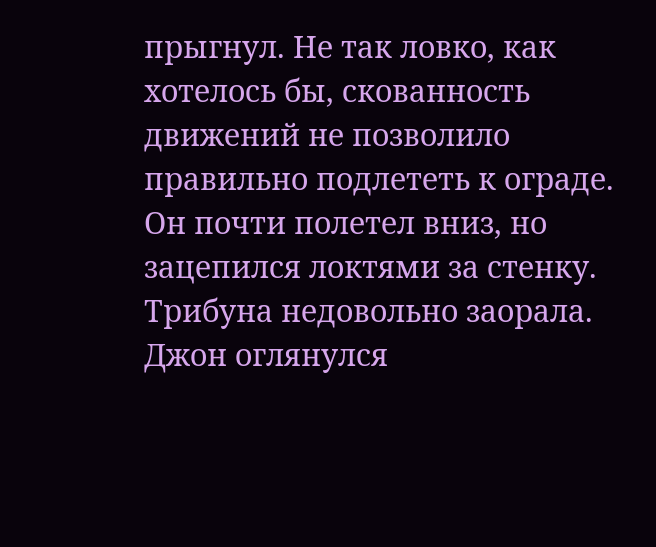прыгнул. Не так ловко, как хотелось бы, скованность движений не позволило правильно подлететь к ограде. Он почти полетел вниз, но зацепился локтями за стенку. Трибуна недовольно заорала.
Джон оглянулся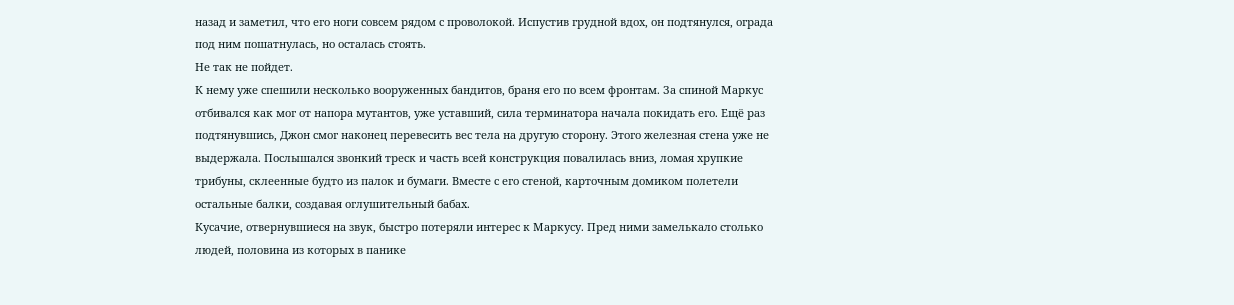назад и заметил, что его ноги совсем рядом с проволокой. Испустив грудной вдох, он подтянулся, ограда под ним пошатнулась, но осталась стоять.
Не так не пойдет.
К нему уже спешили несколько вооруженных бандитов, браня его по всем фронтам. За спиной Маркус отбивался как мог от напора мутантов, уже уставший, сила терминатора начала покидать его. Ещё раз подтянувшись, Джон смог наконец перевесить вес тела на другую сторону. Этого железная стена уже не выдержала. Послышался звонкий треск и часть всей конструкция повалилась вниз, ломая хрупкие трибуны, склеенные будто из палок и бумаги. Вместе с его стеной, карточным домиком полетели остальные балки, создавая оглушительный бабах.
Кусачие, отвернувшиеся на звук, быстро потеряли интерес к Маркусу. Пред ними замелькало столько людей, половина из которых в панике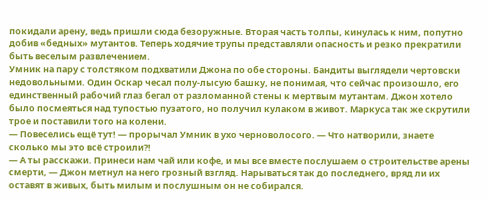покидали арену, ведь пришли сюда безоружные. Вторая часть толпы, кинулась к ним, попутно добив «бедных» мутантов. Теперь ходячие трупы представляли опасность и резко прекратили быть веселым развлечением.
Умник на пару с толстяком подхватили Джона по обе стороны. Бандиты выглядели чертовски недовольными. Один Оскар чесал полу-лысую башку, не понимая, что сейчас произошло, его единственный рабочий глаз бегал от разломанной стены к мертвым мутантам. Джон хотело было посмеяться над тупостью пузатого, но получил кулаком в живот. Маркуса так же скрутили трое и поставили того на колени.
— Повеселись ещё тут! — прорычал Умник в ухо черноволосого. — Что натворили, знаете сколько мы это всё строили?!
— А ты расскажи. Принеси нам чай или кофе, и мы все вместе послушаем о строительстве арены смерти, — Джон метнул на него грозный взгляд. Нарываться так до последнего, вряд ли их оставят в живых, быть милым и послушным он не собирался.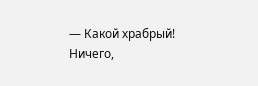— Какой храбрый! Ничего,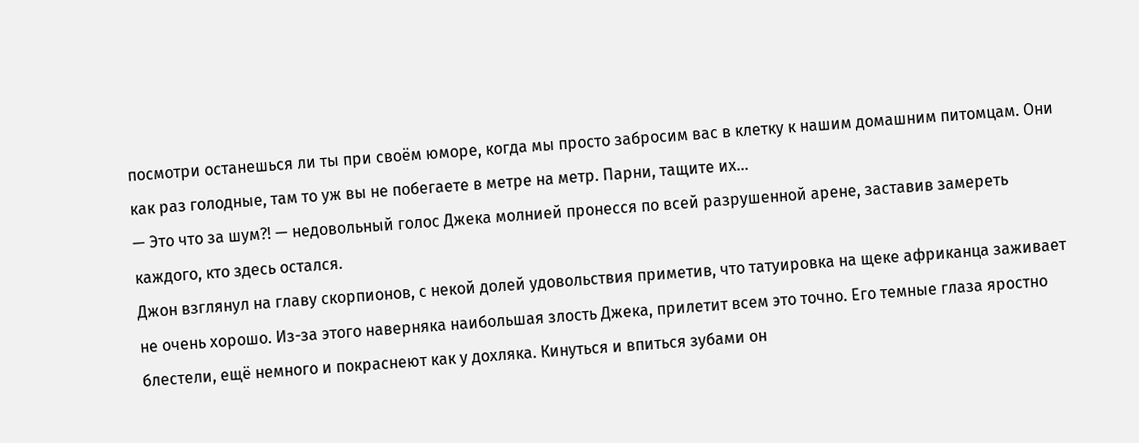посмотри останешься ли ты при своём юморе, когда мы просто забросим вас в клетку к нашим домашним питомцам. Они как раз голодные, там то уж вы не побегаете в метре на метр. Парни, тащите их…
— Это что за шум?! — недовольный голос Джека молнией пронесся по всей разрушенной арене, заставив замереть каждого, кто здесь остался.
Джон взглянул на главу скорпионов, с некой долей удовольствия приметив, что татуировка на щеке африканца заживает не очень хорошо. Из-за этого наверняка наибольшая злость Джека, прилетит всем это точно. Его темные глаза яростно блестели, ещё немного и покраснеют как у дохляка. Кинуться и впиться зубами он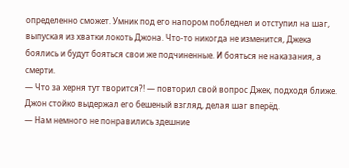определенно сможет. Умник под его напором побледнел и отступил на шаг, выпуская из хватки локоть Джона. Что-то никогда не изменится, Джека боялись и будут бояться свои же подчиненные. И бояться не наказания, а смерти.
— Что за херня тут творится?! — повторил свой вопрос Джек, подходя ближе.
Джон стойко выдержал его бешеный взгляд, делая шаг вперёд.
— Нам немного не понравились здешние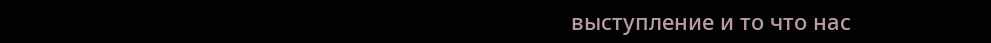выступление и то что нас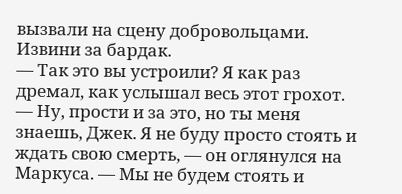вызвали на сцену добровольцами. Извини за бардак.
— Так это вы устроили? Я как раз дремал, как услышал весь этот грохот.
— Ну, прости и за это, но ты меня знаешь, Джек. Я не буду просто стоять и ждать свою смерть, — он оглянулся на Маркуса. — Мы не будем стоять и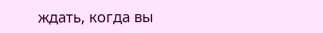ждать, когда вы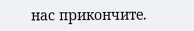нас прикончите.